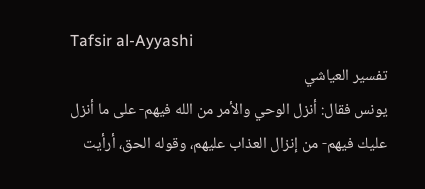Tafsir al-Ayyashi
تفسير العياشي
يونس فقال: أنزل الوحي والأمر من الله فيهم- على ما أنزل عليك فيهم- من إنزال العذاب عليهم، وقوله الحق، أرأيت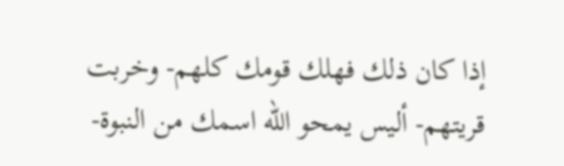إذا كان ذلك فهلك قومك كلهم- وخربت قريتهم- أليس يمحو الله اسمك من النبوة-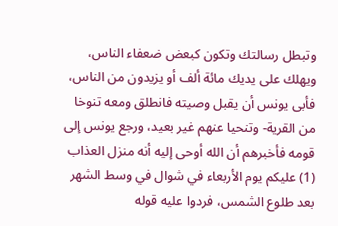وتبطل رسالتك وتكون كبعض ضعفاء الناس، ويهلك على يديك مائة ألف أو يزيدون من الناس، فأبى يونس أن يقبل وصيته فانطلق ومعه تنوخا من القرية- وتنحيا عنهم غير بعيد، ورجع يونس إلى قومه فأخبرهم أن الله أوحى إليه أنه منزل العذاب (1) عليكم يوم الأربعاء في شوال في وسط الشهر بعد طلوع الشمس، فردوا عليه قوله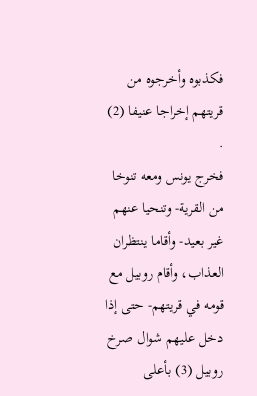فكذبوه وأخرجوه من قريتهم إخراجا عنيفا (2) .
فخرج يونس ومعه تنوخا من القرية- وتنحيا عنهم غير بعيد- وأقاما ينتظران العذاب، وأقام روبيل مع قومه في قريتهم- حتى إذا دخل عليهم شوال صرخ روبيل (3) بأعلى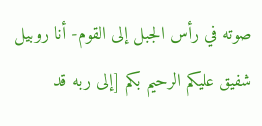صوته في رأس الجبل إلى القوم- أنا روبيل شفيق عليكم الرحيم بكم [إلى ربه قد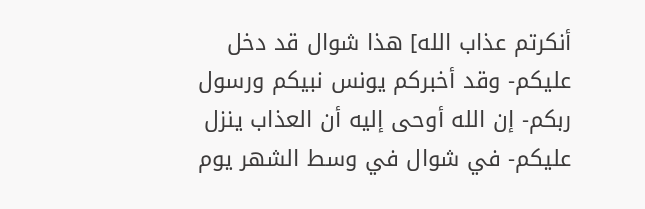أنكرتم عذاب الله] هذا شوال قد دخل عليكم- وقد أخبركم يونس نبيكم ورسول ربكم- إن الله أوحى إليه أن العذاب ينزل عليكم- في شوال في وسط الشهر يوم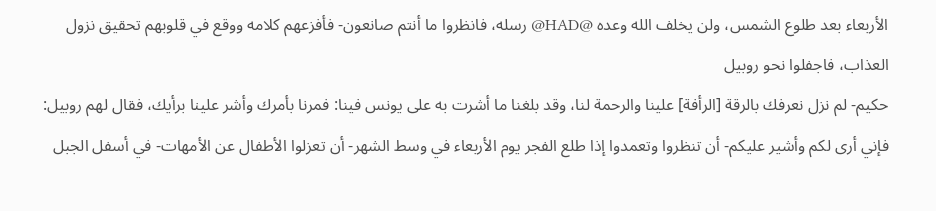الأربعاء بعد طلوع الشمس، ولن يخلف الله وعده @HAD@ رسله، فانظروا ما أنتم صانعون- فأفزعهم كلامه ووقع في قلوبهم تحقيق نزول العذاب، فاجفلوا نحو روبيل
حكيم- لم نزل نعرفك بالرقة [الرأفة] علينا والرحمة لنا، وقد بلغنا ما أشرت به على يونس فينا: فمرنا بأمرك وأشر علينا برأيك، فقال لهم روبيل: فإني أرى لكم وأشير عليكم- أن تنظروا وتعمدوا إذا طلع الفجر يوم الأربعاء في وسط الشهر- أن تعزلوا الأطفال عن الأمهات- في أسفل الجبل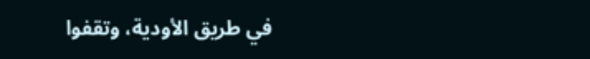في طريق الأودية، وتقفوا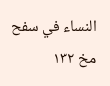النساء في سفح
مخ ۱۳۲